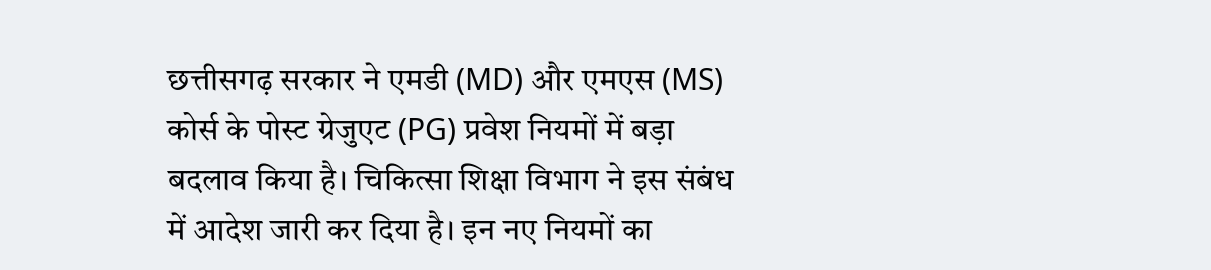छत्तीसगढ़ सरकार ने एमडी (MD) और एमएस (MS) कोर्स के पोस्ट ग्रेजुएट (PG) प्रवेश नियमों में बड़ा बदलाव किया है। चिकित्सा शिक्षा विभाग ने इस संबंध में आदेश जारी कर दिया है। इन नए नियमों का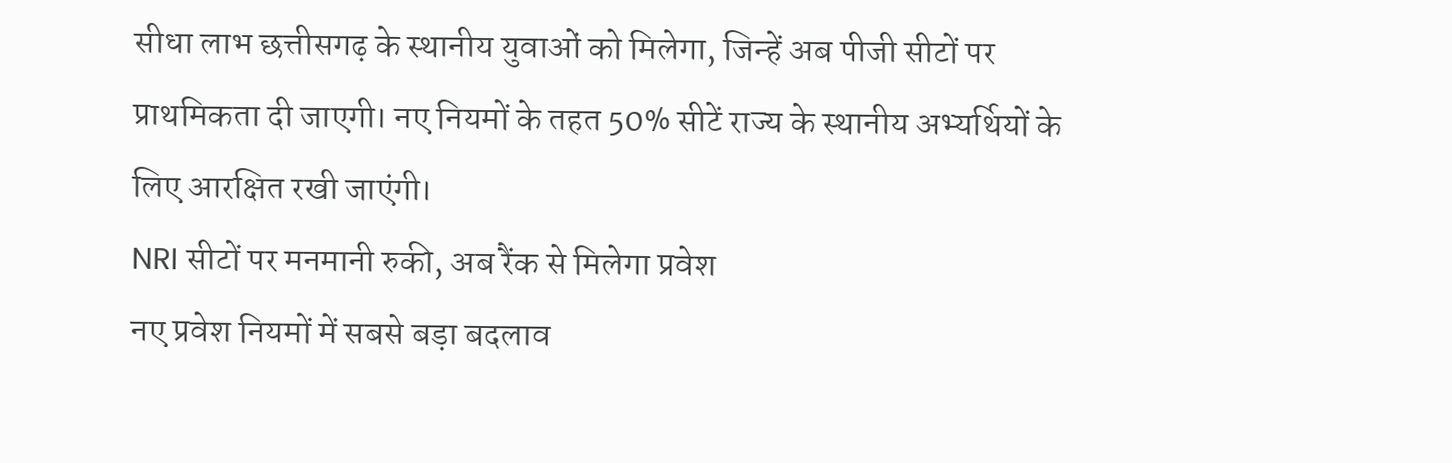सीधा लाभ छत्तीसगढ़ के स्थानीय युवाओं को मिलेगा, जिन्हें अब पीजी सीटों पर प्राथमिकता दी जाएगी। नए नियमों के तहत 50% सीटें राज्य के स्थानीय अभ्यर्थियों के लिए आरक्षित रखी जाएंगी।
NRI सीटों पर मनमानी रुकी, अब रैंक से मिलेगा प्रवेश
नए प्रवेश नियमों में सबसे बड़ा बदलाव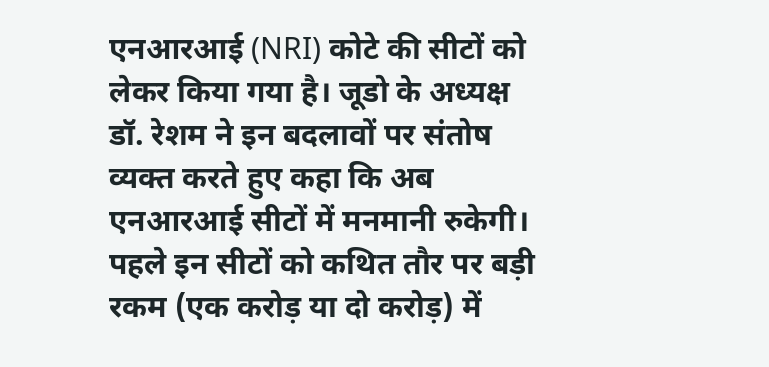एनआरआई (NRI) कोटे की सीटों को लेकर किया गया है। जूडो के अध्यक्ष डॉ. रेशम ने इन बदलावों पर संतोष व्यक्त करते हुए कहा कि अब एनआरआई सीटों में मनमानी रुकेगी। पहले इन सीटों को कथित तौर पर बड़ी रकम (एक करोड़ या दो करोड़) में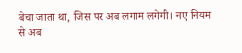बेचा जाता था, जिस पर अब लगाम लगेगी। नए नियम से अब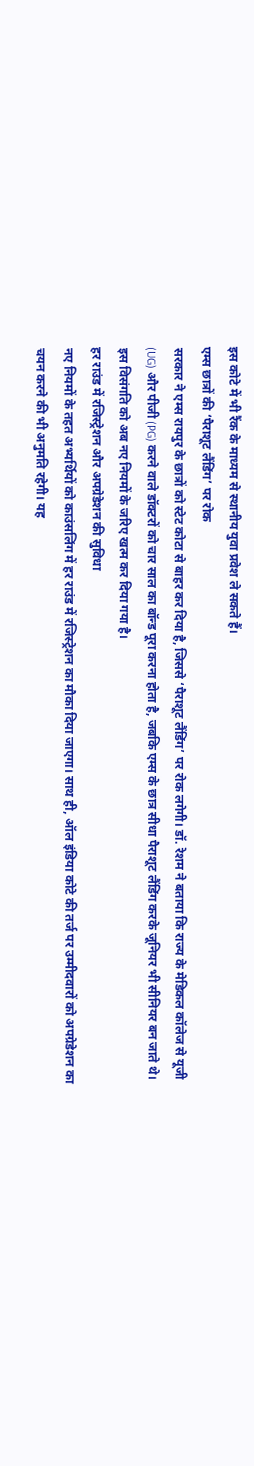इस कोटे में भी रैंक के माध्यम से स्थानीय युवा प्रवेश ले सकते हैं।
एम्स छात्रों की ‘पैराशूट लैंडिंग’ पर रोक
सरकार ने एम्स रायपुर के छात्रों को स्टेट कोटा से बाहर कर दिया है, जिससे ‘पैराशूट लैंडिंग’ पर रोक लगेगी। डॉ. रेशम ने बताया कि राज्य के मेडिकल कॉलेज से यूजी (UG) और पीजी (PG) करने वाले डॉक्टरों को चार साल का बॉन्ड पूरा करना होता है, जबकि एम्स के छात्र सीधा पैराशूट लैंडिंग करके जूनियर भी सीनियर बन जाते थे। इस विसंगति को अब नए नियमों के जरिए खत्म कर दिया गया है।
हर राउंड में रजिस्ट्रेशन और अपग्रेडेशन की सुविधा
नए नियमों के तहत अभ्यर्थियों को काउंसलिंग में हर राउंड में रजिस्ट्रेशन का मौका दिया जाएगा। साथ ही, ऑल इंडिया कोटे की तर्ज पर उम्मीदवारों को अपग्रेडेशन का चयन करने की भी अनुमति रहेगी। यह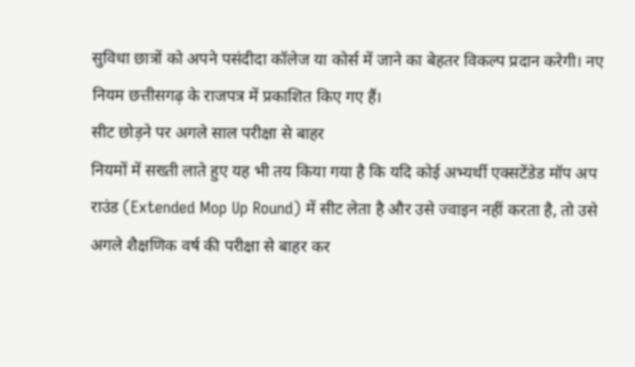सुविधा छात्रों को अपने पसंदीदा कॉलेज या कोर्स में जाने का बेहतर विकल्प प्रदान करेगी। नए नियम छत्तीसगढ़ के राजपत्र में प्रकाशित किए गए हैं।
सीट छोड़ने पर अगले साल परीक्षा से बाहर
नियमों में सख्ती लाते हुए यह भी तय किया गया है कि यदि कोई अभ्यर्थी एक्सटेंडेड मॉप अप राउंड (Extended Mop Up Round) में सीट लेता है और उसे ज्वाइन नहीं करता है, तो उसे अगले शैक्षणिक वर्ष की परीक्षा से बाहर कर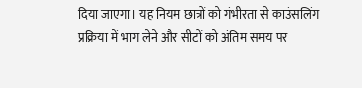दिया जाएगा। यह नियम छात्रों को गंभीरता से काउंसलिंग प्रक्रिया में भाग लेने और सीटों को अंतिम समय पर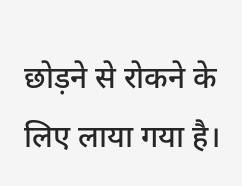छोड़ने से रोकने के लिए लाया गया है।